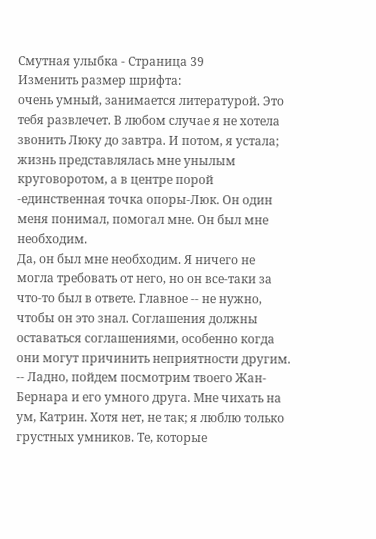Смутная улыбка - Страница 39
Изменить размер шрифта:
очень умный, занимается литературой. Это тебя развлечет. В любом случае я не хотела звонить Люку до завтра. И потом, я устала; жизнь представлялась мне унылым круговоротом, а в центре порой -единственная точка опоры-Люк. Он один меня понимал, помогал мне. Он был мне необходим.
Да, он был мне необходим. Я ничего не могла требовать от него, но он все-таки за что-то был в ответе. Главное -- не нужно, чтобы он это знал. Соглашения должны оставаться соглашениями, особенно когда они могут причинить неприятности другим.
-- Ладно, пойдем посмотрим твоего Жан-Бернара и его умного друга. Мне чихать на ум, Катрин. Хотя нет, не так; я люблю только грустных умников. Те, которые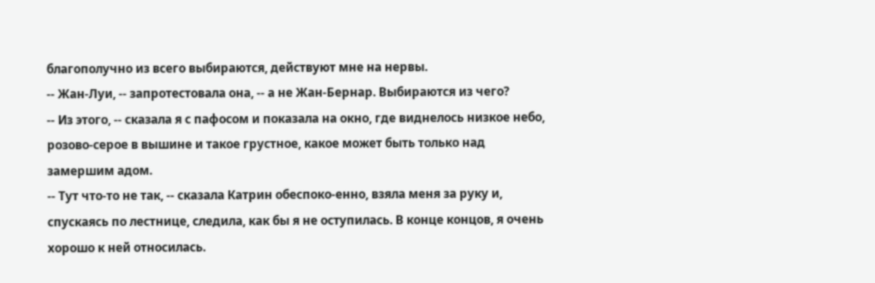благополучно из всего выбираются, действуют мне на нервы.
-- Жан-Луи, -- запротестовала она, -- а не Жан-Бернар. Выбираются из чего?
-- Из этого, -- сказала я с пафосом и показала на окно, где виднелось низкое небо, розово-серое в вышине и такое грустное, какое может быть только над замершим адом.
-- Тут что-то не так, -- сказала Катрин обеспоко-енно, взяла меня за руку и, спускаясь по лестнице, следила, как бы я не оступилась. В конце концов, я очень хорошо к ней относилась.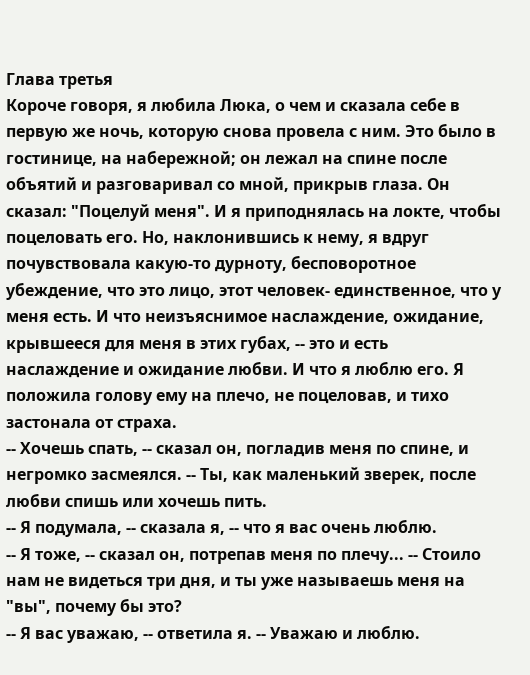Глава третья
Короче говоря, я любила Люка, о чем и сказала себе в первую же ночь, которую снова провела с ним. Это было в гостинице, на набережной; он лежал на спине после объятий и разговаривал со мной, прикрыв глаза. Он сказал: "Поцелуй меня". И я приподнялась на локте, чтобы поцеловать его. Но, наклонившись к нему, я вдруг почувствовала какую-то дурноту, бесповоротное убеждение, что это лицо, этот человек- единственное, что у меня есть. И что неизъяснимое наслаждение, ожидание, крывшееся для меня в этих губах, -- это и есть наслаждение и ожидание любви. И что я люблю его. Я положила голову ему на плечо, не поцеловав, и тихо застонала от страха.
-- Хочешь спать, -- сказал он, погладив меня по спине, и негромко засмеялся. -- Ты, как маленький зверек, после любви спишь или хочешь пить.
-- Я подумала, -- сказала я, -- что я вас очень люблю.
-- Я тоже, -- сказал он, потрепав меня по плечу... -- Стоило нам не видеться три дня, и ты уже называешь меня на "вы", почему бы это?
-- Я вас уважаю, -- ответила я. -- Уважаю и люблю.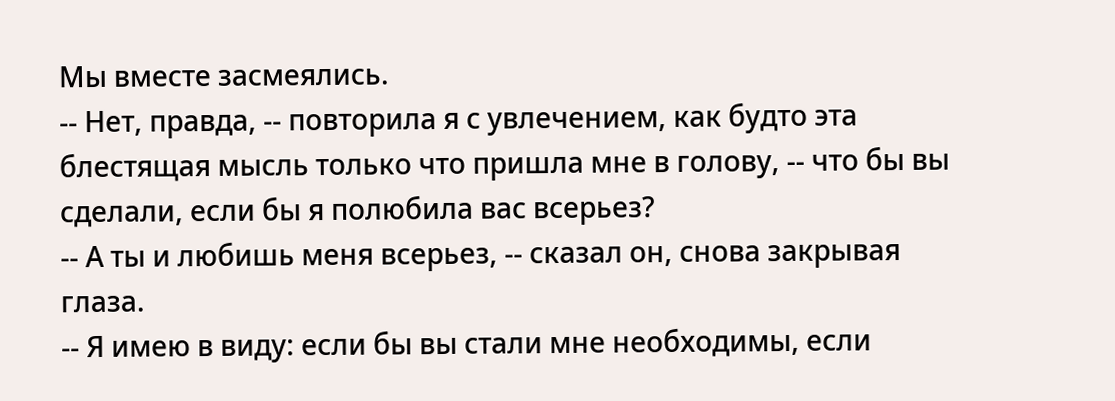Мы вместе засмеялись.
-- Нет, правда, -- повторила я с увлечением, как будто эта блестящая мысль только что пришла мне в голову, -- что бы вы сделали, если бы я полюбила вас всерьез?
-- А ты и любишь меня всерьез, -- сказал он, снова закрывая глаза.
-- Я имею в виду: если бы вы стали мне необходимы, если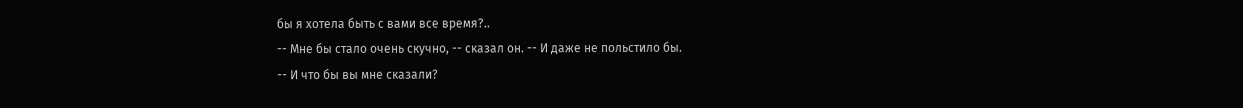бы я хотела быть с вами все время?..
-- Мне бы стало очень скучно, -- сказал он. -- И даже не польстило бы.
-- И что бы вы мне сказали?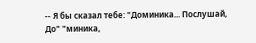-- Я бы сказал тебе: "Доминика... Послушай, До" "миника,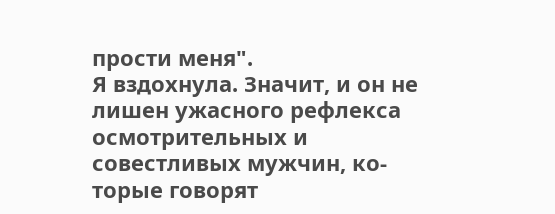прости меня".
Я вздохнула. Значит, и он не лишен ужасного рефлекса осмотрительных и совестливых мужчин, ко-торые говорят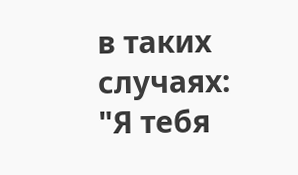в таких случаях: "Я тебя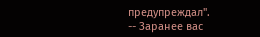предупреждал".
-- Заранее вас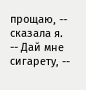прощаю, -- сказала я.
-- Дай мне сигарету, --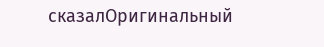сказалОригинальный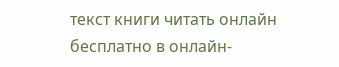текст книги читать онлайн бесплатно в онлайн-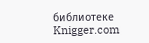библиотеке Knigger.com